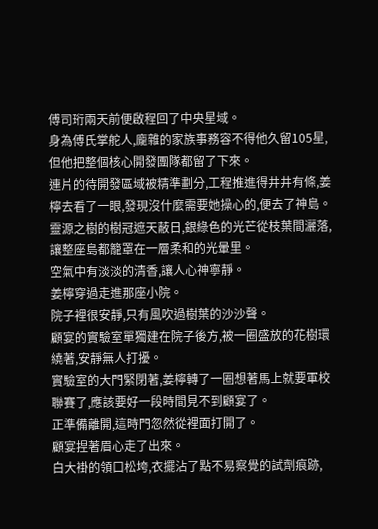傅司珩兩天前便啟程回了中央星域。
身為傅氏掌舵人,龐雜的家族事務容不得他久留105星,但他把整個核心開發團隊都留了下來。
連片的待開發區域被精準劃分,工程推進得井井有條,姜檸去看了一眼,發現沒什麼需要她操心的,便去了神島。
靈源之樹的樹冠遮天蔽日,銀綠色的光芒從枝葉間灑落,讓整座島都籠罩在一層柔和的光暈里。
空氣中有淡淡的清香,讓人心神寧靜。
姜檸穿過走進那座小院。
院子裡很安靜,只有風吹過樹葉的沙沙聲。
顧宴的實驗室單獨建在院子後方,被一圈盛放的花樹環繞著,安靜無人打擾。
實驗室的大門緊閉著,姜檸轉了一圈想著馬上就要軍校聯賽了,應該要好一段時間見不到顧宴了。
正準備離開,這時門忽然從裡面打開了。
顧宴捏著眉心走了出來。
白大褂的領口松垮,衣擺沾了點不易察覺的試劑痕跡,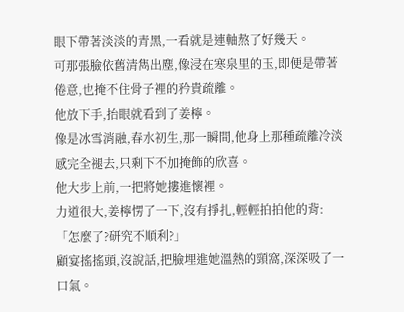眼下帶著淡淡的青黑,一看就是連軸熬了好幾天。
可那張臉依舊清雋出塵,像浸在寒泉里的玉,即便是帶著倦意,也掩不住骨子裡的矜貴疏離。
他放下手,抬眼就看到了姜檸。
像是冰雪消融,春水初生,那一瞬間,他身上那種疏離冷淡感完全褪去,只剩下不加掩飾的欣喜。
他大步上前,一把將她摟進懷裡。
力道很大,姜檸愣了一下,沒有掙扎,輕輕拍拍他的背:「怎麼了?研究不順利?」
顧宴搖搖頭,沒說話,把臉埋進她溫熱的頸窩,深深吸了一口氣。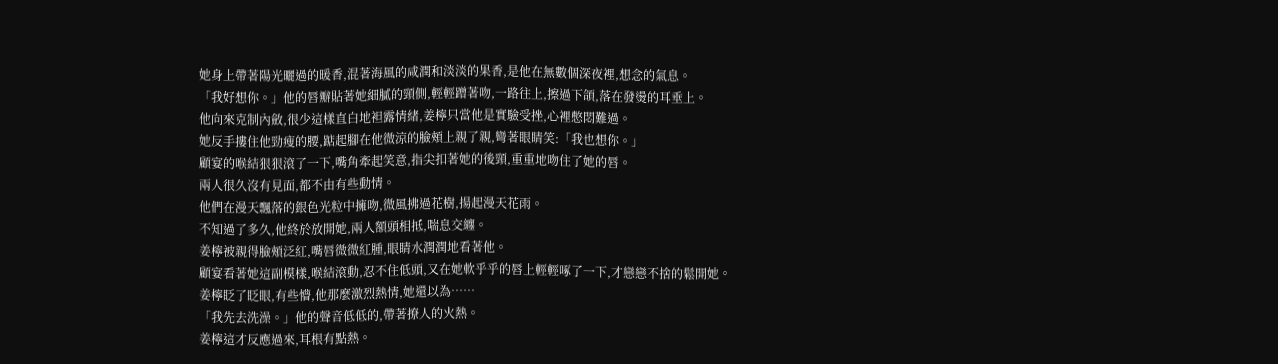她身上帶著陽光曬過的暖香,混著海風的咸潤和淡淡的果香,是他在無數個深夜裡,想念的氣息。
「我好想你。」他的唇瓣貼著她細膩的頸側,輕輕蹭著吻,一路往上,擦過下頜,落在發燙的耳垂上。
他向來克制內斂,很少這樣直白地袒露情緒,姜檸只當他是實驗受挫,心裡憋悶難過。
她反手摟住他勁瘦的腰,踮起腳在他微涼的臉頰上親了親,彎著眼睛笑:「我也想你。」
顧宴的喉結狠狠滾了一下,嘴角牽起笑意,指尖扣著她的後頸,重重地吻住了她的唇。
兩人很久沒有見面,都不由有些動情。
他們在漫天飄落的銀色光粒中擁吻,微風拂過花樹,揚起漫天花雨。
不知過了多久,他終於放開她,兩人額頭相抵,喘息交纏。
姜檸被親得臉頰泛紅,嘴唇微微紅腫,眼睛水潤潤地看著他。
顧宴看著她這副模樣,喉結滾動,忍不住低頭,又在她軟乎乎的唇上輕輕啄了一下,才戀戀不捨的鬆開她。
姜檸眨了眨眼,有些懵,他那麼激烈熱情,她還以為……
「我先去洗澡。」他的聲音低低的,帶著撩人的火熱。
姜檸這才反應過來,耳根有點熱。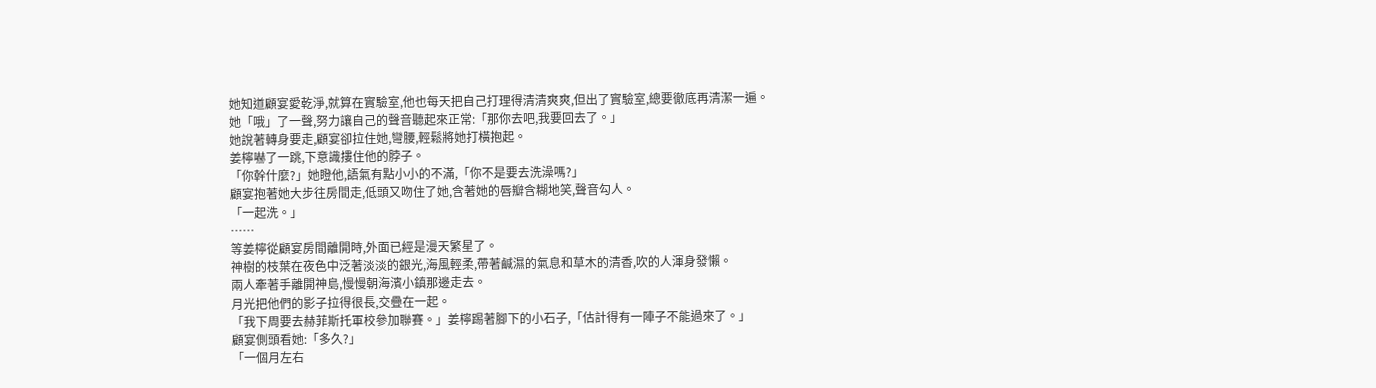她知道顧宴愛乾淨,就算在實驗室,他也每天把自己打理得清清爽爽,但出了實驗室,總要徹底再清潔一遍。
她「哦」了一聲,努力讓自己的聲音聽起來正常:「那你去吧,我要回去了。」
她說著轉身要走,顧宴卻拉住她,彎腰,輕鬆將她打橫抱起。
姜檸嚇了一跳,下意識摟住他的脖子。
「你幹什麼?」她瞪他,語氣有點小小的不滿,「你不是要去洗澡嗎?」
顧宴抱著她大步往房間走,低頭又吻住了她,含著她的唇瓣含糊地笑,聲音勾人。
「一起洗。」
……
等姜檸從顧宴房間離開時,外面已經是漫天繁星了。
神樹的枝葉在夜色中泛著淡淡的銀光,海風輕柔,帶著鹹濕的氣息和草木的清香,吹的人渾身發懶。
兩人牽著手離開神島,慢慢朝海濱小鎮那邊走去。
月光把他們的影子拉得很長,交疊在一起。
「我下周要去赫菲斯托軍校參加聯賽。」姜檸踢著腳下的小石子,「估計得有一陣子不能過來了。」
顧宴側頭看她:「多久?」
「一個月左右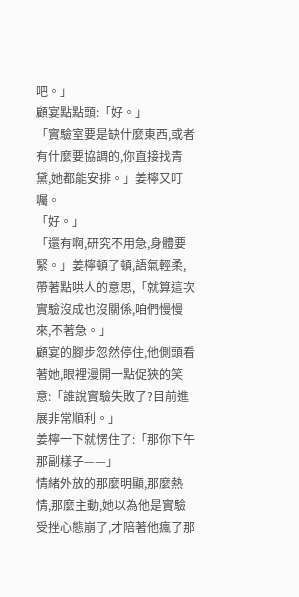吧。」
顧宴點點頭:「好。」
「實驗室要是缺什麼東西,或者有什麼要協調的,你直接找青黛,她都能安排。」姜檸又叮囑。
「好。」
「還有啊,研究不用急,身體要緊。」姜檸頓了頓,語氣輕柔,帶著點哄人的意思,「就算這次實驗沒成也沒關係,咱們慢慢來,不著急。」
顧宴的腳步忽然停住,他側頭看著她,眼裡漫開一點促狹的笑意:「誰說實驗失敗了?目前進展非常順利。」
姜檸一下就愣住了:「那你下午那副樣子——」
情緒外放的那麼明顯,那麼熱情,那麼主動,她以為他是實驗受挫心態崩了,才陪著他瘋了那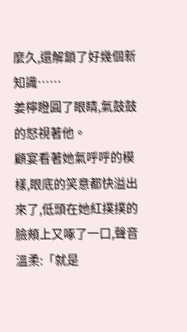麼久,還解鎖了好幾個新知識……
姜檸瞪圓了眼睛,氣鼓鼓的怒視著他。
顧宴看著她氣呼呼的模樣,眼底的笑意都快溢出來了,低頭在她紅撲撲的臉頰上又啄了一口,聲音溫柔:「就是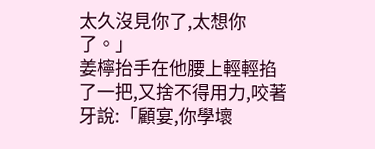太久沒見你了,太想你了。」
姜檸抬手在他腰上輕輕掐了一把,又捨不得用力,咬著牙說:「顧宴,你學壞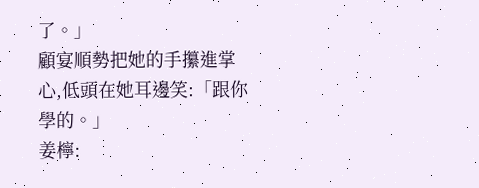了。」
顧宴順勢把她的手攥進掌心,低頭在她耳邊笑:「跟你學的。」
姜檸: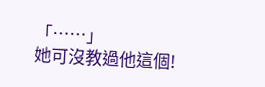「……」
她可沒教過他這個!